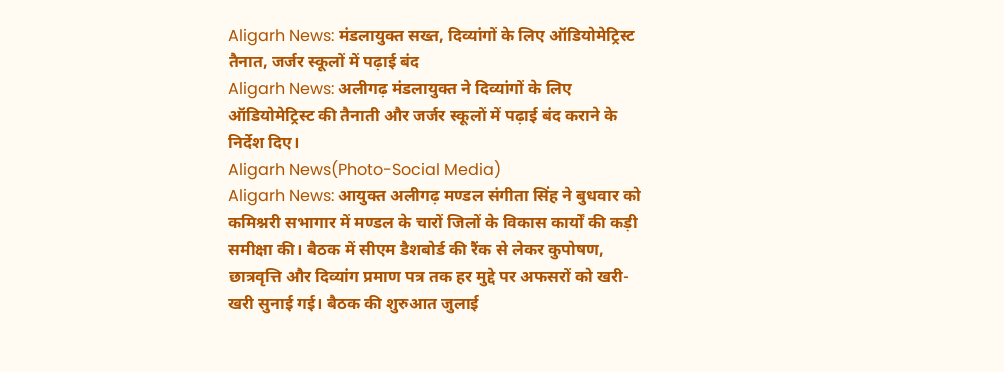Aligarh News: मंडलायुक्त सख्त, दिव्यांगों के लिए ऑडियोमेट्रिस्ट तैनात, जर्जर स्कूलों में पढ़ाई बंद
Aligarh News: अलीगढ़ मंडलायुक्त ने दिव्यांगों के लिए ऑडियोमेट्रिस्ट की तैनाती और जर्जर स्कूलों में पढ़ाई बंद कराने के निर्देश दिए।
Aligarh News(Photo-Social Media)
Aligarh News: आयुक्त अलीगढ़ मण्डल संगीता सिंह ने बुधवार को कमिश्नरी सभागार में मण्डल के चारों जिलों के विकास कार्यों की कड़ी समीक्षा की। बैठक में सीएम डैशबोर्ड की रैंक से लेकर कुपोषण, छात्रवृत्ति और दिव्यांग प्रमाण पत्र तक हर मुद्दे पर अफसरों को खरी-खरी सुनाई गई। बैठक की शुरुआत जुलाई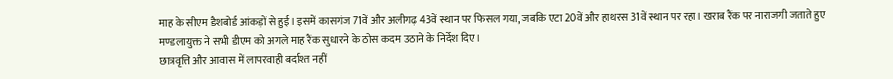माह के सीएम डैशबोर्ड आंकड़ों से हुई। इसमें कासगंज 71वें और अलीगढ़ 43वें स्थान पर फिसल गया, जबकि एटा 20वें और हाथरस 31वें स्थान पर रहा। खराब रैंक पर नाराजगी जताते हुए मण्डलायुक्त ने सभी डीएम को अगले माह रैंक सुधारने के ठोस कदम उठाने के निर्देश दिए।
छात्रवृत्ति और आवास में लापरवाही बर्दाश्त नहीं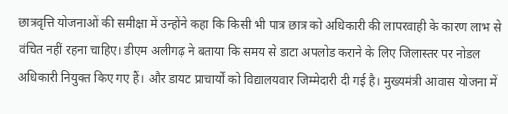छात्रवृत्ति योजनाओं की समीक्षा में उन्होंने कहा कि किसी भी पात्र छात्र को अधिकारी की लापरवाही के कारण लाभ से वंचित नहीं रहना चाहिए। डीएम अलीगढ़ ने बताया कि समय से डाटा अपलोड कराने के लिए जिलास्तर पर नोडल अधिकारी नियुक्त किए गए हैं। और डायट प्राचार्यों को विद्यालयवार जिम्मेदारी दी गई है। मुख्यमंत्री आवास योजना में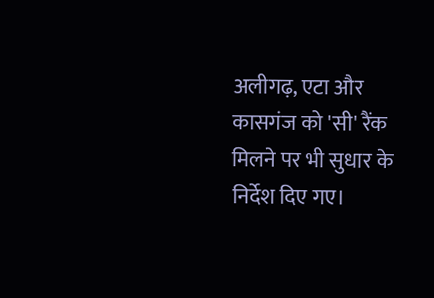अलीगढ़, एटा और कासगंज को 'सी' रैंक मिलने पर भी सुधार के निर्देश दिए गए।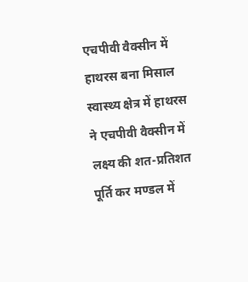एचपीवी वैक्सीन में हाथरस बना मिसाल
स्वास्थ्य क्षेत्र में हाथरस ने एचपीवी वैक्सीन में लक्ष्य की शत-प्रतिशत पूर्ति कर मण्डल में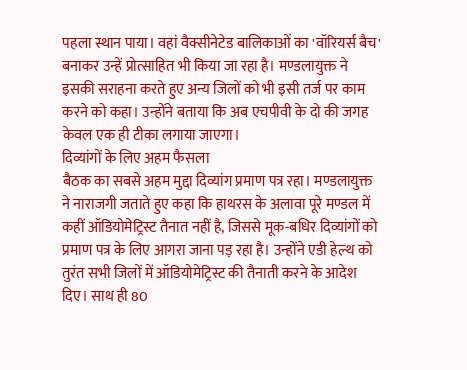पहला स्थान पाया। वहां वैक्सीनेटेड बालिकाओं का 'वॉरियर्स बैच' बनाकर उन्हें प्रोत्साहित भी किया जा रहा है। मण्डलायुक्त ने इसकी सराहना करते हुए अन्य जिलों को भी इसी तर्ज पर काम करने को कहा। उन्होंने बताया कि अब एचपीवी के दो की जगह केवल एक ही टीका लगाया जाएगा।
दिव्यांगों के लिए अहम फैसला
बैठक का सबसे अहम मुद्दा दिव्यांग प्रमाण पत्र रहा। मण्डलायुक्त ने नाराजगी जताते हुए कहा कि हाथरस के अलावा पूरे मण्डल में कहीं ऑडियोमेट्रिस्ट तैनात नहीं है, जिससे मूक-बधिर दिव्यांगों को प्रमाण पत्र के लिए आगरा जाना पड़ रहा है। उन्होंने एडी हेल्थ को तुरंत सभी जिलों में ऑडियोमेट्रिस्ट की तैनाती करने के आदेश दिए। साथ ही 80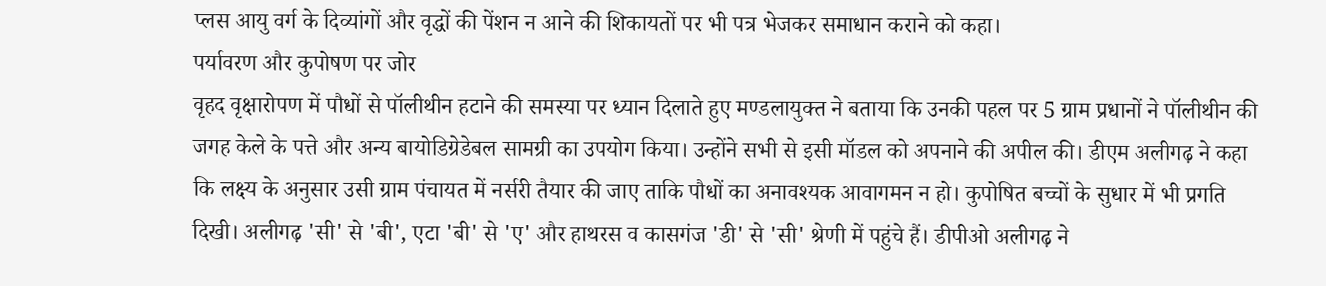प्लस आयु वर्ग के दिव्यांगों और वृद्धों की पेंशन न आने की शिकायतों पर भी पत्र भेजकर समाधान कराने को कहा।
पर्यावरण और कुपोषण पर जोर
वृहद वृक्षारोपण में पौधों से पॉलीथीन हटाने की समस्या पर ध्यान दिलाते हुए मण्डलायुक्त ने बताया कि उनकी पहल पर 5 ग्राम प्रधानों ने पॉलीथीन की जगह केले के पत्ते और अन्य बायोडिग्रेडेबल सामग्री का उपयोग किया। उन्होंने सभी से इसी मॉडल को अपनाने की अपील की। डीएम अलीगढ़ ने कहा कि लक्ष्य के अनुसार उसी ग्राम पंचायत में नर्सरी तैयार की जाए ताकि पौधों का अनावश्यक आवागमन न हो। कुपोषित बच्चों के सुधार में भी प्रगति दिखी। अलीगढ़ 'सी' से 'बी', एटा 'बी' से 'ए' और हाथरस व कासगंज 'डी' से 'सी' श्रेणी में पहुंचे हैं। डीपीओ अलीगढ़ ने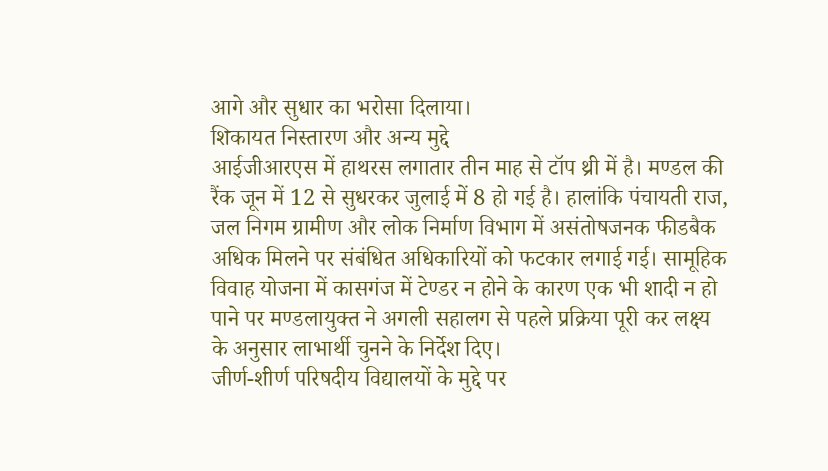आगे और सुधार का भरोसा दिलाया।
शिकायत निस्तारण और अन्य मुद्दे
आईजीआरएस में हाथरस लगातार तीन माह से टॉप थ्री में है। मण्डल की रैंक जून में 12 से सुधरकर जुलाई में 8 हो गई है। हालांकि पंचायती राज, जल निगम ग्रामीण और लोक निर्माण विभाग में असंतोषजनक फीडबैक अधिक मिलने पर संबंधित अधिकारियों को फटकार लगाई गई। सामूहिक विवाह योजना में कासगंज में टेण्डर न होने के कारण एक भी शादी न हो पाने पर मण्डलायुक्त ने अगली सहालग से पहले प्रक्रिया पूरी कर लक्ष्य के अनुसार लाभार्थी चुनने के निर्देश दिए।
जीर्ण-शीर्ण परिषदीय विद्यालयों के मुद्दे पर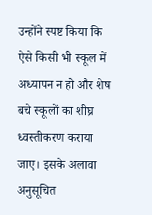उन्होंने स्पष्ट किया कि ऐसे किसी भी स्कूल में अध्यापन न हो और शेष बचे स्कूलों का शीघ्र ध्वस्तीकरण कराया जाए। इसके अलावा अनुसूचित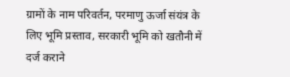ग्रामों के नाम परिवर्तन, परमाणु ऊर्जा संयंत्र के लिए भूमि प्रस्ताव, सरकारी भूमि को खतौनी में दर्ज कराने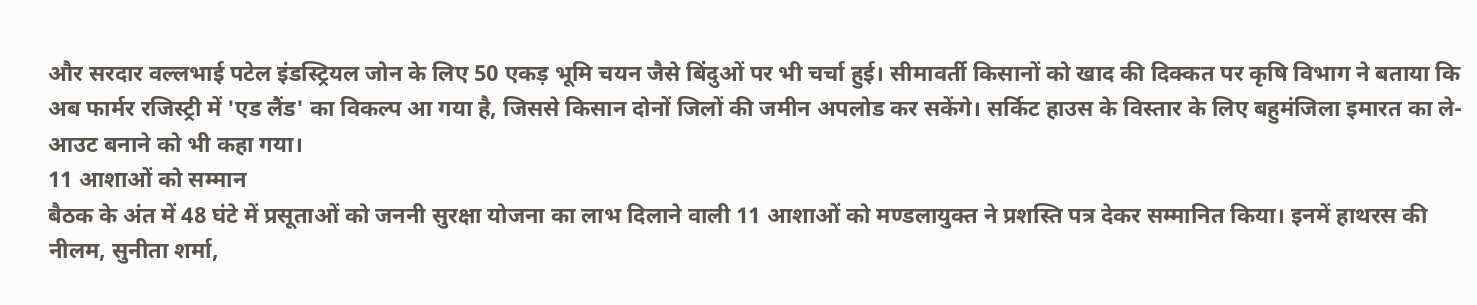और सरदार वल्लभाई पटेल इंडस्ट्रियल जोन के लिए 50 एकड़ भूमि चयन जैसे बिंदुओं पर भी चर्चा हुई। सीमावर्ती किसानों को खाद की दिक्कत पर कृषि विभाग ने बताया कि अब फार्मर रजिस्ट्री में 'एड लैंड' का विकल्प आ गया है, जिससे किसान दोनों जिलों की जमीन अपलोड कर सकेंगे। सर्किट हाउस के विस्तार के लिए बहुमंजिला इमारत का ले-आउट बनाने को भी कहा गया।
11 आशाओं को सम्मान
बैठक के अंत में 48 घंटे में प्रसूताओं को जननी सुरक्षा योजना का लाभ दिलाने वाली 11 आशाओं को मण्डलायुक्त ने प्रशस्ति पत्र देकर सम्मानित किया। इनमें हाथरस की नीलम, सुनीता शर्मा,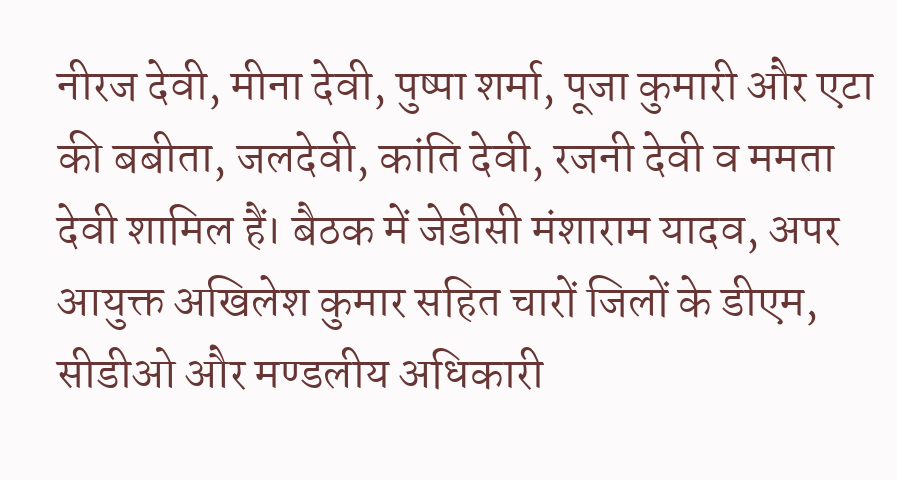नीरज देवी, मीना देवी, पुष्पा शर्मा, पूजा कुमारी और एटा की बबीता, जलदेवी, कांति देवी, रजनी देवी व ममता देवी शामिल हैं। बैठक में जेडीसी मंशाराम यादव, अपर आयुक्त अखिलेश कुमार सहित चारों जिलों के डीएम, सीडीओ और मण्डलीय अधिकारी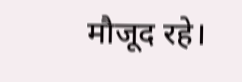मौजूद रहे।